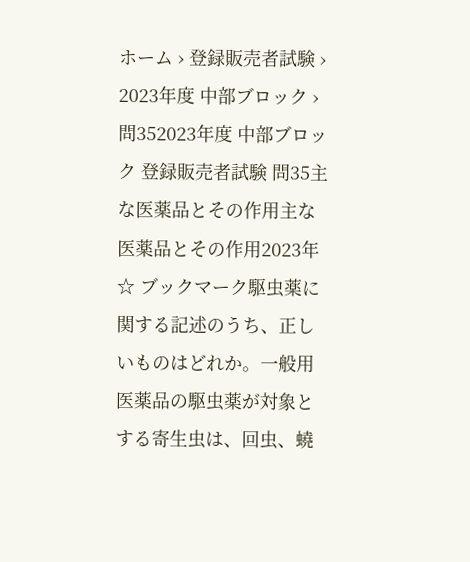ホーム › 登録販売者試験 › 2023年度 中部ブロック › 問352023年度 中部ブロック 登録販売者試験 問35主な医薬品とその作用主な医薬品とその作用2023年☆ ブックマーク駆虫薬に関する記述のうち、正しいものはどれか。一般用医薬品の駆虫薬が対象とする寄生虫は、回虫、蟯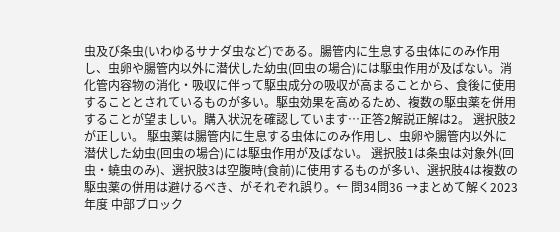虫及び条虫(いわゆるサナダ虫など)である。腸管内に生息する虫体にのみ作用し、虫卵や腸管内以外に潜伏した幼虫(回虫の場合)には駆虫作用が及ばない。消化管内容物の消化・吸収に伴って駆虫成分の吸収が高まることから、食後に使用することとされているものが多い。駆虫効果を高めるため、複数の駆虫薬を併用することが望ましい。購入状況を確認しています…正答2解説正解は2。 選択肢2が正しい。 駆虫薬は腸管内に生息する虫体にのみ作用し、虫卵や腸管内以外に潜伏した幼虫(回虫の場合)には駆虫作用が及ばない。 選択肢1は条虫は対象外(回虫・蟯虫のみ)、選択肢3は空腹時(食前)に使用するものが多い、選択肢4は複数の駆虫薬の併用は避けるべき、がそれぞれ誤り。← 問34問36 →まとめて解く2023年度 中部ブロック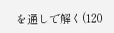を通しで解く(120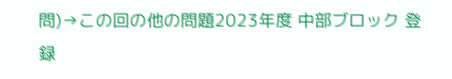問)→この回の他の問題2023年度 中部ブロック 登録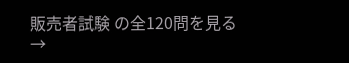販売者試験 の全120問を見る →